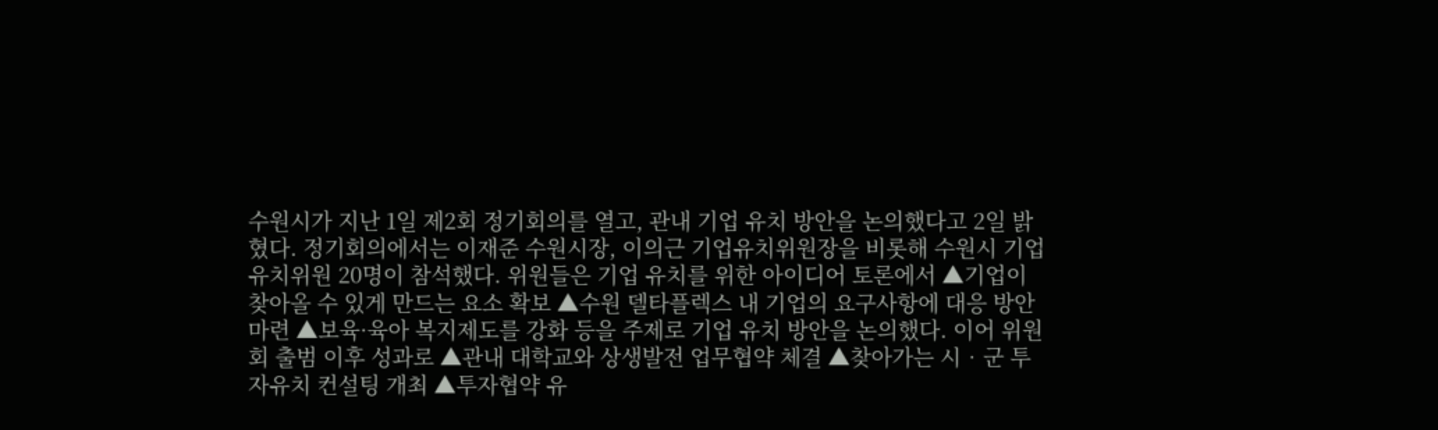수원시가 지난 1일 제2회 정기회의를 열고, 관내 기업 유치 방안을 논의했다고 2일 밝혔다. 정기회의에서는 이재준 수원시장, 이의근 기업유치위원장을 비롯해 수원시 기업유치위원 20명이 참석했다. 위원들은 기업 유치를 위한 아이디어 토론에서 ▲기업이 찾아올 수 있게 만드는 요소 확보 ▲수원 델타플렉스 내 기업의 요구사항에 대응 방안 마련 ▲보육·육아 복지제도를 강화 등을 주제로 기업 유치 방안을 논의했다. 이어 위원회 출범 이후 성과로 ▲관내 대학교와 상생발전 업무협약 체결 ▲찾아가는 시‧군 투자유치 컨설팅 개최 ▲투자협약 유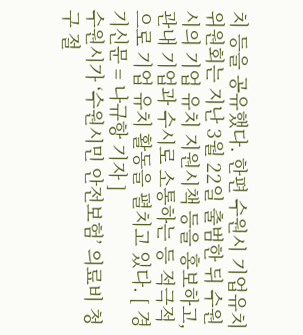치 등을 공유했다. 한편 수원시 기업유치위원회는 지난 3월 22일 출범한 뒤 수원시의 기업 유치 지원시책 등을 홍보하고, 관내 기업과 수시로 소통하는 등 적극적으로 기업 유치 활동을 펼치고 있다. [ 경기신문 = 나규항 기자 ]
수원시가 ‘수원시민 안전보험’ 의료비 청구 절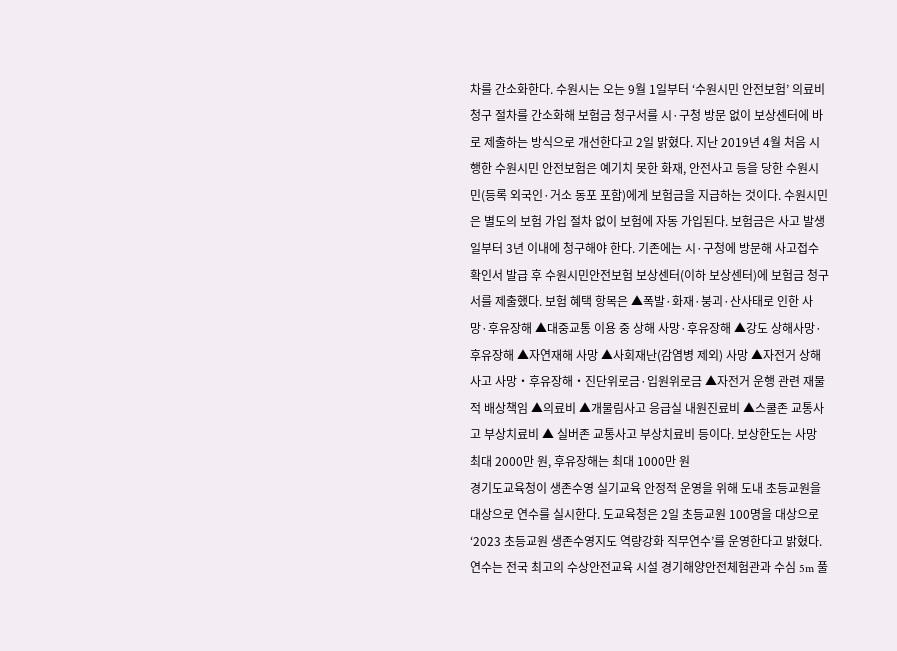차를 간소화한다. 수원시는 오는 9월 1일부터 ‘수원시민 안전보험’ 의료비 청구 절차를 간소화해 보험금 청구서를 시·구청 방문 없이 보상센터에 바로 제출하는 방식으로 개선한다고 2일 밝혔다. 지난 2019년 4월 처음 시행한 수원시민 안전보험은 예기치 못한 화재, 안전사고 등을 당한 수원시민(등록 외국인·거소 동포 포함)에게 보험금을 지급하는 것이다. 수원시민은 별도의 보험 가입 절차 없이 보험에 자동 가입된다. 보험금은 사고 발생일부터 3년 이내에 청구해야 한다. 기존에는 시·구청에 방문해 사고접수확인서 발급 후 수원시민안전보험 보상센터(이하 보상센터)에 보험금 청구서를 제출했다. 보험 혜택 항목은 ▲폭발·화재·붕괴·산사태로 인한 사망·후유장해 ▲대중교통 이용 중 상해 사망·후유장해 ▲강도 상해사망·후유장해 ▲자연재해 사망 ▲사회재난(감염병 제외) 사망 ▲자전거 상해사고 사망‧후유장해‧진단위로금·입원위로금 ▲자전거 운행 관련 재물적 배상책임 ▲의료비 ▲개물림사고 응급실 내원진료비 ▲스쿨존 교통사고 부상치료비 ▲ 실버존 교통사고 부상치료비 등이다. 보상한도는 사망 최대 2000만 원, 후유장해는 최대 1000만 원
경기도교육청이 생존수영 실기교육 안정적 운영을 위해 도내 초등교원을 대상으로 연수를 실시한다. 도교육청은 2일 초등교원 100명을 대상으로 ‘2023 초등교원 생존수영지도 역량강화 직무연수’를 운영한다고 밝혔다. 연수는 전국 최고의 수상안전교육 시설 경기해양안전체험관과 수심 5m 풀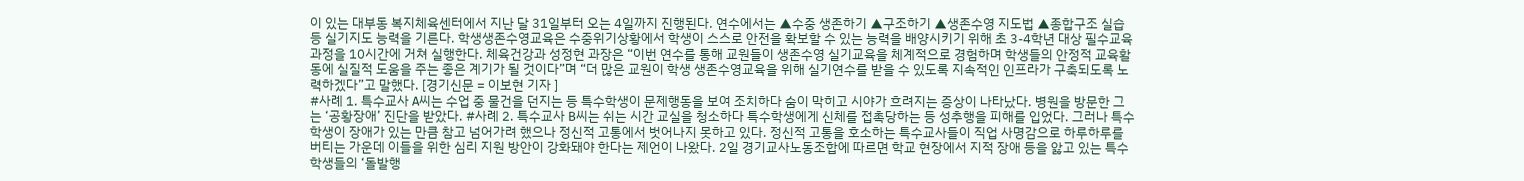이 있는 대부동 복지체육센터에서 지난 달 31일부터 오는 4일까지 진행된다. 연수에서는 ▲수중 생존하기 ▲구조하기 ▲생존수영 지도법 ▲종합구조 실습 등 실기지도 능력을 기른다. 학생생존수영교육은 수중위기상황에서 학생이 스스로 안전을 확보할 수 있는 능력을 배양시키기 위해 초 3-4학년 대상 필수교육과정을 10시간에 거쳐 실행한다. 체육건강과 성정현 과장은 “이번 연수를 통해 교원들이 생존수영 실기교육을 체계적으로 경험하며 학생들의 안정적 교육활동에 실질적 도움을 주는 좋은 계기가 될 것이다”며 “더 많은 교원이 학생 생존수영교육을 위해 실기연수를 받을 수 있도록 지속적인 인프라가 구축되도록 노력하겠다”고 말했다. [경기신문 = 이보현 기자 ]
#사례 1. 특수교사 A씨는 수업 중 물건을 던지는 등 특수학생이 문제행동을 보여 조치하다 숨이 막히고 시야가 흐려지는 증상이 나타났다. 병원을 방문한 그는 ‘공황장애’ 진단을 받았다. #사례 2. 특수교사 B씨는 쉬는 시간 교실을 청소하다 특수학생에게 신체를 접촉당하는 등 성추행을 피해를 입었다. 그러나 특수학생이 장애가 있는 만큼 참고 넘어가려 했으나 정신적 고통에서 벗어나지 못하고 있다. 정신적 고통을 호소하는 특수교사들이 직업 사명감으로 하루하루를 버티는 가운데 이들을 위한 심리 지원 방안이 강화돼야 한다는 제언이 나왔다. 2일 경기교사노동조합에 따르면 학교 현장에서 지적 장애 등을 앓고 있는 특수학생들의 ‘돌발행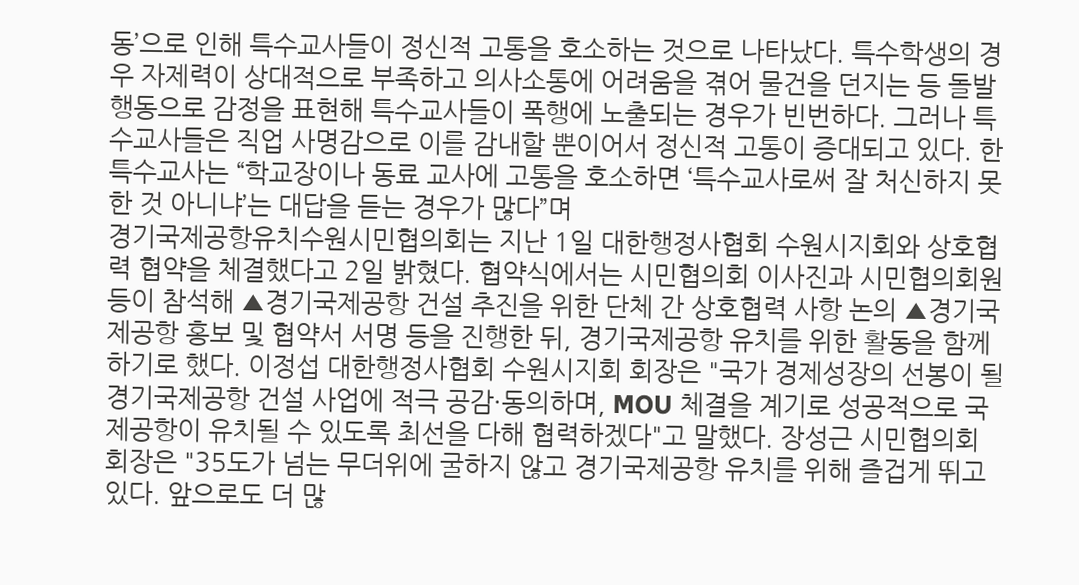동’으로 인해 특수교사들이 정신적 고통을 호소하는 것으로 나타났다. 특수학생의 경우 자제력이 상대적으로 부족하고 의사소통에 어려움을 겪어 물건을 던지는 등 돌발행동으로 감정을 표현해 특수교사들이 폭행에 노출되는 경우가 빈번하다. 그러나 특수교사들은 직업 사명감으로 이를 감내할 뿐이어서 정신적 고통이 증대되고 있다. 한 특수교사는 “학교장이나 동료 교사에 고통을 호소하면 ‘특수교사로써 잘 처신하지 못한 것 아니냐’는 대답을 듣는 경우가 많다”며
경기국제공항유치수원시민협의회는 지난 1일 대한행정사협회 수원시지회와 상호협력 협약을 체결했다고 2일 밝혔다. 협약식에서는 시민협의회 이사진과 시민협의회원 등이 참석해 ▲경기국제공항 건설 추진을 위한 단체 간 상호협력 사항 논의 ▲경기국제공항 홍보 및 협약서 서명 등을 진행한 뒤, 경기국제공항 유치를 위한 활동을 함께하기로 했다. 이정섭 대한행정사협회 수원시지회 회장은 "국가 경제성장의 선봉이 될 경기국제공항 건설 사업에 적극 공감·동의하며, MOU 체결을 계기로 성공적으로 국제공항이 유치될 수 있도록 최선을 다해 협력하겠다"고 말했다. 장성근 시민협의회 회장은 "35도가 넘는 무더위에 굴하지 않고 경기국제공항 유치를 위해 즐겁게 뛰고 있다. 앞으로도 더 많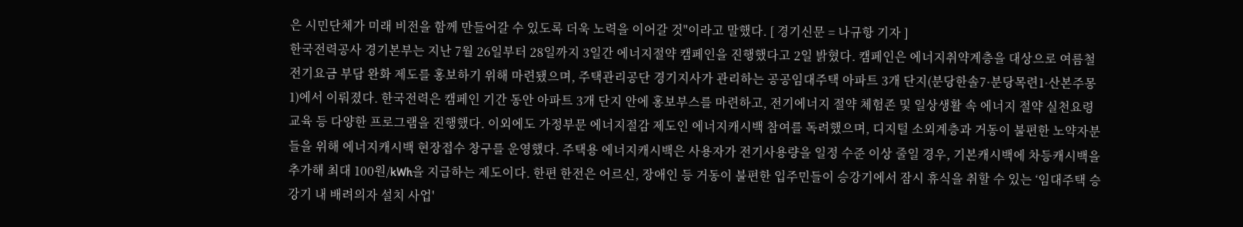은 시민단체가 미래 비전을 함께 만들어갈 수 있도록 더욱 노력을 이어갈 것"이라고 말했다. [ 경기신문 = 나규항 기자 ]
한국전력공사 경기본부는 지난 7월 26일부터 28일까지 3일간 에너지절약 캠페인을 진행했다고 2일 밝혔다. 캠페인은 에너지취약계층을 대상으로 여름철 전기요금 부담 완화 제도를 홍보하기 위해 마련됐으며, 주택관리공단 경기지사가 관리하는 공공임대주택 아파트 3개 단지(분당한솔7·분당목련1·산본주몽1)에서 이뤄졌다. 한국전력은 캠페인 기간 동안 아파트 3개 단지 안에 홍보부스를 마련하고, 전기에너지 절약 체험존 및 일상생활 속 에너지 절약 실천요령 교육 등 다양한 프로그램을 진행했다. 이외에도 가정부문 에너지절감 제도인 에너지캐시백 참여를 독려했으며, 디지털 소외계층과 거동이 불편한 노약자분들을 위해 에너지캐시백 현장접수 창구를 운영했다. 주택용 에너지캐시백은 사용자가 전기사용량을 일정 수준 이상 줄일 경우, 기본캐시백에 차등캐시백을 추가해 최대 100원/kWh을 지급하는 제도이다. 한편 한전은 어르신, 장애인 등 거동이 불편한 입주민들이 승강기에서 잠시 휴식을 취할 수 있는 ‘임대주택 승강기 내 배려의자 설치 사업'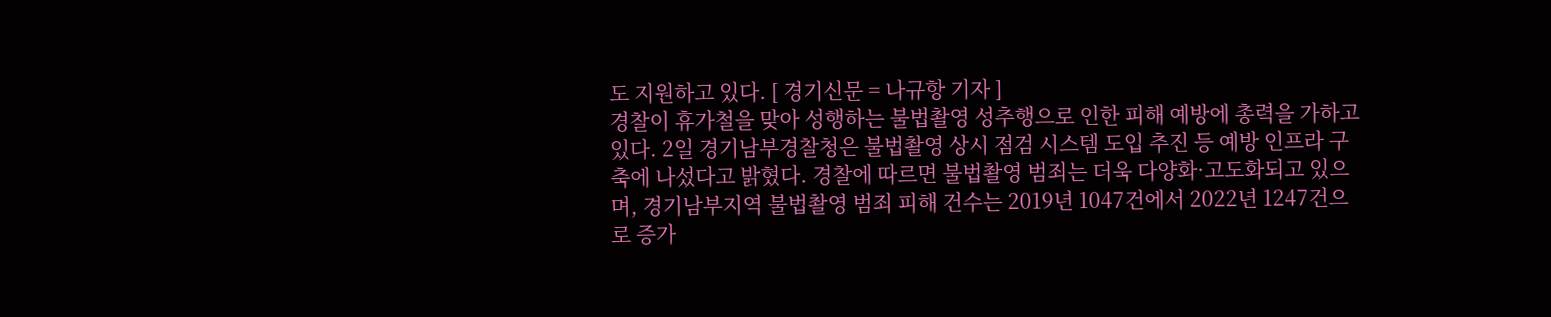도 지원하고 있다. [ 경기신문 = 나규항 기자 ]
경찰이 휴가철을 맞아 성행하는 불법촬영 성추행으로 인한 피해 예방에 총력을 가하고 있다. 2일 경기남부경찰청은 불법촬영 상시 점검 시스템 도입 추진 등 예방 인프라 구축에 나섰다고 밝혔다. 경찰에 따르면 불법촬영 범죄는 더욱 다양화·고도화되고 있으며, 경기남부지역 불법촬영 범죄 피해 건수는 2019년 1047건에서 2022년 1247건으로 증가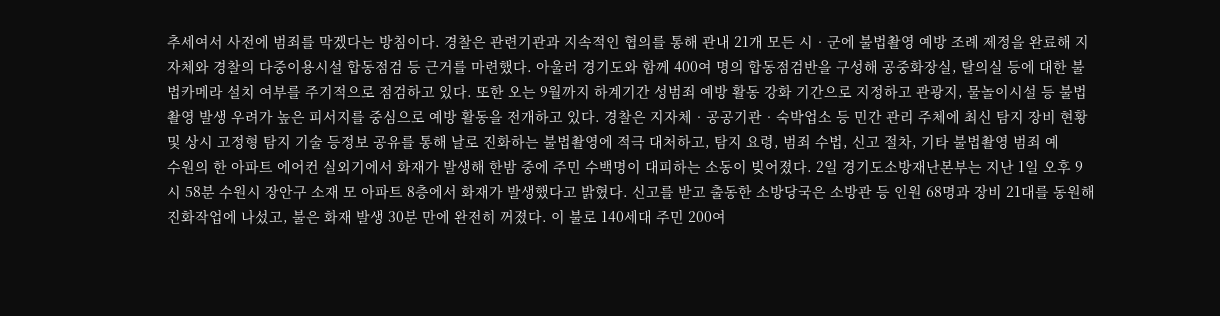추세여서 사전에 범죄를 막겠다는 방침이다. 경찰은 관련기관과 지속적인 협의를 통해 관내 21개 모든 시‧군에 불법촬영 예방 조례 제정을 완료해 지자체와 경찰의 다중이용시설 합동점검 등 근거를 마련했다. 아울러 경기도와 함께 400여 명의 합동점검반을 구성해 공중화장실, 탈의실 등에 대한 불법카메라 설치 여부를 주기적으로 점검하고 있다. 또한 오는 9월까지 하계기간 성범죄 예방 활동 강화 기간으로 지정하고 관광지, 물놀이시설 등 불법촬영 발생 우려가 높은 피서지를 중심으로 예방 활동을 전개하고 있다. 경찰은 지자체‧공공기관‧숙박업소 등 민간 관리 주체에 최신 탐지 장비 현황 및 상시 고정형 탐지 기술 등정보 공유를 통해 날로 진화하는 불법촬영에 적극 대처하고, 탐지 요령, 범죄 수법, 신고 절차, 기타 불법촬영 범죄 예
수원의 한 아파트 에어컨 실외기에서 화재가 발생해 한밤 중에 주민 수백명이 대피하는 소동이 빚어졌다. 2일 경기도소방재난본부는 지난 1일 오후 9시 58분 수원시 장안구 소재 모 아파트 8층에서 화재가 발생했다고 밝혔다. 신고를 받고 출동한 소방당국은 소방관 등 인원 68명과 장비 21대를 동원해 진화작업에 나섰고, 불은 화재 발생 30분 만에 완전히 꺼졌다. 이 불로 140세대 주민 200여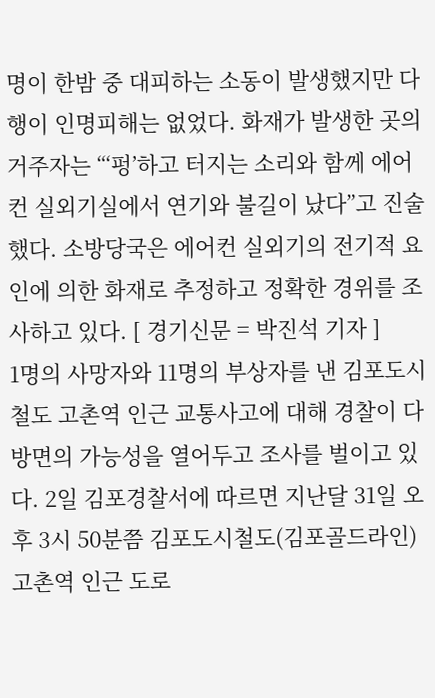명이 한밤 중 대피하는 소동이 발생했지만 다행이 인명피해는 없었다. 화재가 발생한 곳의 거주자는 “‘펑’하고 터지는 소리와 함께 에어컨 실외기실에서 연기와 불길이 났다”고 진술했다. 소방당국은 에어컨 실외기의 전기적 요인에 의한 화재로 추정하고 정확한 경위를 조사하고 있다. [ 경기신문 = 박진석 기자 ]
1명의 사망자와 11명의 부상자를 낸 김포도시철도 고촌역 인근 교통사고에 대해 경찰이 다방면의 가능성을 열어두고 조사를 벌이고 있다. 2일 김포경찰서에 따르면 지난달 31일 오후 3시 50분쯤 김포도시철도(김포골드라인) 고촌역 인근 도로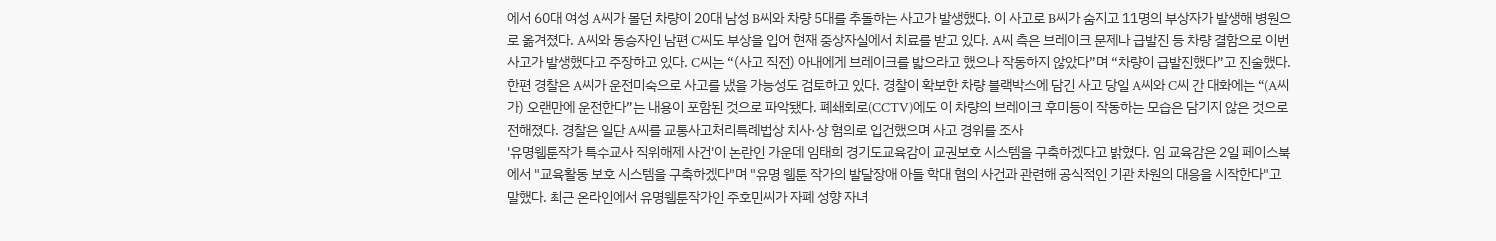에서 60대 여성 A씨가 몰던 차량이 20대 남성 B씨와 차량 5대를 추돌하는 사고가 발생했다. 이 사고로 B씨가 숨지고 11명의 부상자가 발생해 병원으로 옮겨졌다. A씨와 동승자인 남편 C씨도 부상을 입어 현재 중상자실에서 치료를 받고 있다. A씨 측은 브레이크 문제나 급발진 등 차량 결함으로 이번 사고가 발생했다고 주장하고 있다. C씨는 “(사고 직전) 아내에게 브레이크를 밟으라고 했으나 작동하지 않았다”며 “차량이 급발진했다”고 진술했다. 한편 경찰은 A씨가 운전미숙으로 사고를 냈을 가능성도 검토하고 있다. 경찰이 확보한 차량 블랙박스에 담긴 사고 당일 A씨와 C씨 간 대화에는 “(A씨가) 오랜만에 운전한다”는 내용이 포함된 것으로 파악됐다. 폐쇄회로(CCTV)에도 이 차량의 브레이크 후미등이 작동하는 모습은 담기지 않은 것으로 전해졌다. 경찰은 일단 A씨를 교통사고처리특례법상 치사·상 혐의로 입건했으며 사고 경위를 조사
'유명웹툰작가 특수교사 직위해제 사건'이 논란인 가운데 임태희 경기도교육감이 교권보호 시스템을 구축하겠다고 밝혔다. 임 교육감은 2일 페이스북에서 "교육활동 보호 시스템을 구축하겠다"며 "유명 웹툰 작가의 발달장애 아들 학대 혐의 사건과 관련해 공식적인 기관 차원의 대응을 시작한다"고 말했다. 최근 온라인에서 유명웹툰작가인 주호민씨가 자폐 성향 자녀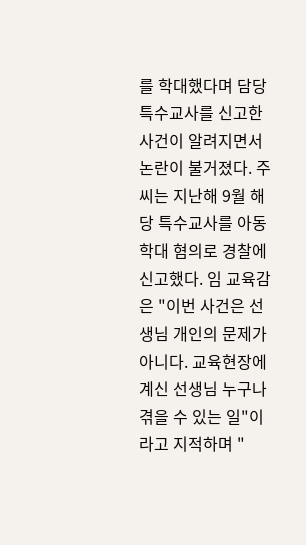를 학대했다며 담당 특수교사를 신고한 사건이 알려지면서 논란이 불거졌다. 주씨는 지난해 9월 해당 특수교사를 아동학대 혐의로 경찰에 신고했다. 임 교육감은 "이번 사건은 선생님 개인의 문제가 아니다. 교육현장에 계신 선생님 누구나 겪을 수 있는 일"이라고 지적하며 "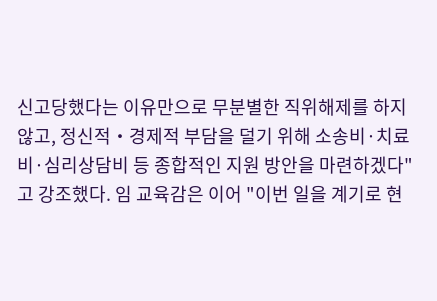신고당했다는 이유만으로 무분별한 직위해제를 하지 않고, 정신적‧경제적 부담을 덜기 위해 소송비·치료비·심리상담비 등 종합적인 지원 방안을 마련하겠다"고 강조했다. 임 교육감은 이어 "이번 일을 계기로 현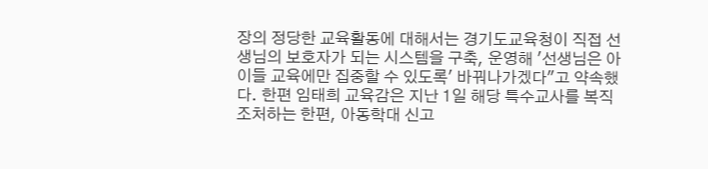장의 정당한 교육활동에 대해서는 경기도교육청이 직접 선생님의 보호자가 되는 시스템을 구축, 운영해 '선생님은 아이들 교육에만 집중할 수 있도록' 바꿔나가겠다"고 약속했다. 한편 임태희 교육감은 지난 1일 해당 특수교사를 복직 조처하는 한편, 아동학대 신고